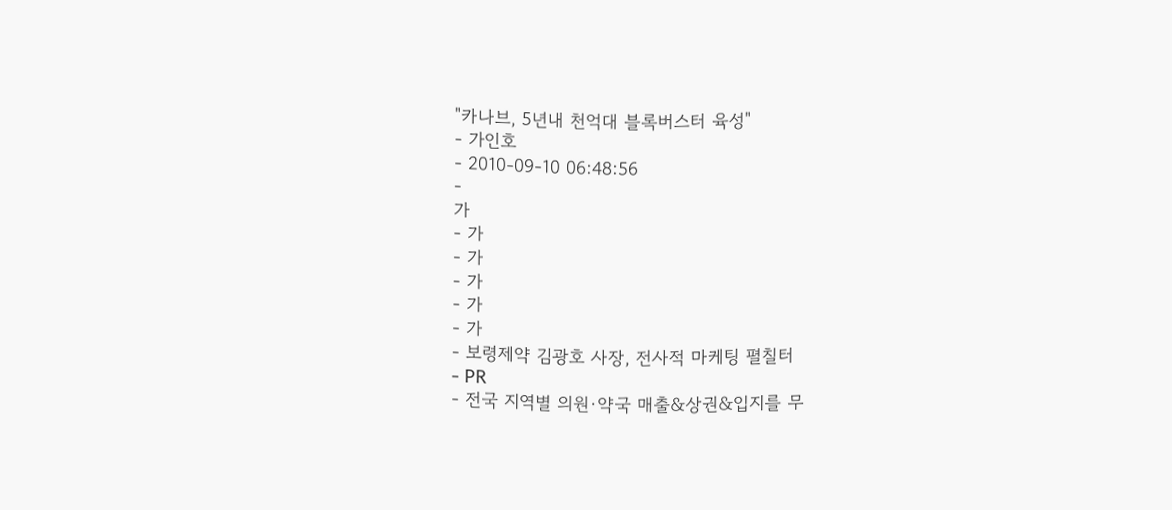"카나브, 5년내 천억대 블록버스터 육성"
- 가인호
- 2010-09-10 06:48:56
-
가
- 가
- 가
- 가
- 가
- 가
- 보령제약 김광호 사장, 전사적 마케팅 펼칠터
- PR
- 전국 지역별 의원·약국 매출&상권&입지를 무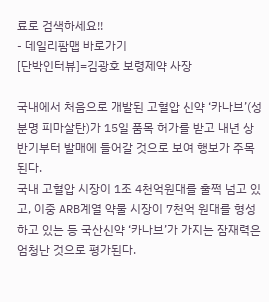료로 검색하세요!!
- 데일리팜맵 바로가기
[단박인터뷰]=김광호 보령제약 사장

국내에서 처음으로 개발된 고혈압 신약 ‘카나브’(성분명 피마살탄)가 15일 품목 허가를 받고 내년 상반기부터 발매에 들어갈 것으로 보여 행보가 주목된다.
국내 고혈압 시장이 1조 4천억원대를 훌쩍 넘고 있고, 이중 ARB계열 약물 시장이 7천억 원대를 형성하고 있는 등 국산신약 ‘카나브’가 가지는 잠재력은 엄청난 것으로 평가된다.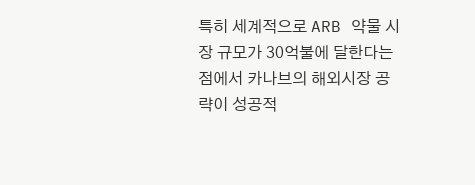특히 세계적으로 ARB 약물 시장 규모가 30억불에 달한다는 점에서 카나브의 해외시장 공략이 성공적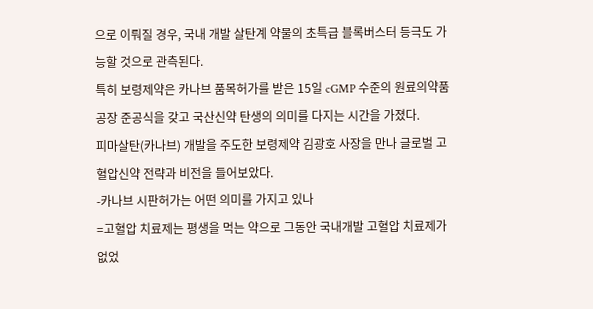으로 이뤄질 경우, 국내 개발 살탄계 약물의 초특급 블록버스터 등극도 가능할 것으로 관측된다.
특히 보령제약은 카나브 품목허가를 받은 15일 cGMP 수준의 원료의약품 공장 준공식을 갖고 국산신약 탄생의 의미를 다지는 시간을 가졌다.
피마살탄(카나브) 개발을 주도한 보령제약 김광호 사장을 만나 글로벌 고혈압신약 전략과 비전을 들어보았다.
-카나브 시판허가는 어떤 의미를 가지고 있나
=고혈압 치료제는 평생을 먹는 약으로 그동안 국내개발 고혈압 치료제가 없었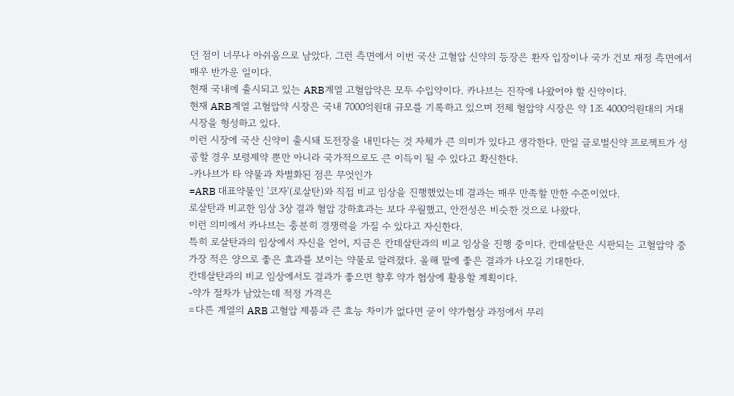던 점이 너무나 아쉬움으로 남았다. 그런 측면에서 이번 국산 고혈압 신약의 등장은 환자 입장이나 국가 건보 재정 측면에서 매우 반가운 일이다.
현재 국내에 출시되고 있는 ARB계열 고혈압약은 모두 수입약이다. 카나브는 진작에 나왔어야 할 신약이다.
현재 ARB계열 고혈압약 시장은 국내 7000억원대 규모를 기록하고 있으며 전체 혈압약 시장은 약 1조 4000억원대의 거대 시장을 형성하고 있다.
이런 시장에 국산 신약이 출시돼 도전장을 내민다는 것 자체가 큰 의미가 있다고 생각한다. 만일 글로벌신약 프로젝트가 성공할 경우 보령제약 뿐만 아니라 국가적으로도 큰 이득이 될 수 있다고 확신한다.
-카나브가 타 약물과 차별화된 점은 무엇인가
=ARB 대표약물인 '코자'(로살탄)와 직접 비교 임상을 진행했었는데 결과는 매우 만족할 만한 수준이었다.
로살탄과 비교한 임상 3상 결과 혈압 강하효과는 보다 우월했고, 안전성은 비슷한 것으로 나왔다.
이런 의미에서 카나브는 충분히 경쟁력을 가질 수 있다고 자신한다.
특히 로살탄과의 임상에서 자신을 얻어, 지금은 칸데살탄과의 비교 임상을 진행 중이다. 칸데살탄은 시판되는 고혈압약 중 가장 적은 양으로 좋은 효과를 보이는 약물로 알려졌다. 올해 말에 좋은 결과가 나오길 기대한다.
칸데살탄과의 비교 임상에서도 결과가 좋으면 향후 약가 협상에 활용할 계획이다.
-약가 절차가 남았는데 적정 가격은
=다른 계열의 ARB 고혈압 제품과 큰 효능 차이가 없다면 굳이 약가협상 과정에서 무리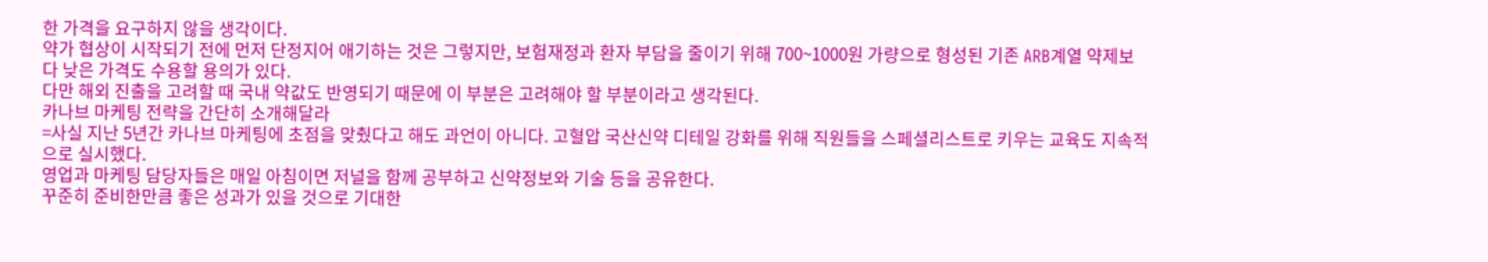한 가격을 요구하지 않을 생각이다.
약가 협상이 시작되기 전에 먼저 단정지어 애기하는 것은 그렇지만, 보험재정과 환자 부담을 줄이기 위해 700~1000원 가량으로 형성된 기존 ARB계열 약제보다 낮은 가격도 수용할 용의가 있다.
다만 해외 진출을 고려할 때 국내 약값도 반영되기 때문에 이 부분은 고려해야 할 부분이라고 생각된다.
카나브 마케팅 전략을 간단히 소개해달라
=사실 지난 5년간 카나브 마케팅에 초점을 맞췄다고 해도 과언이 아니다. 고혈압 국산신약 디테일 강화를 위해 직원들을 스페셜리스트로 키우는 교육도 지속적으로 실시했다.
영업과 마케팅 담당자들은 매일 아침이면 저널을 함께 공부하고 신약정보와 기술 등을 공유한다.
꾸준히 준비한만큼 좋은 성과가 있을 것으로 기대한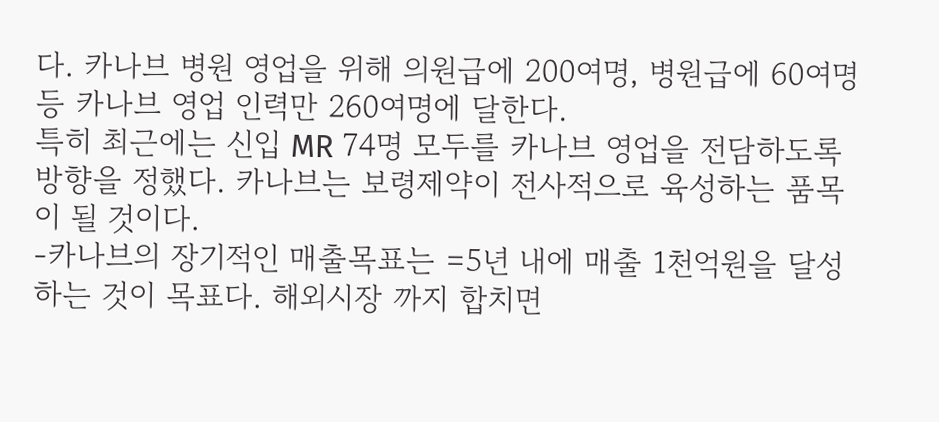다. 카나브 병원 영업을 위해 의원급에 200여명, 병원급에 60여명 등 카나브 영업 인력만 260여명에 달한다.
특히 최근에는 신입 MR 74명 모두를 카나브 영업을 전담하도록 방향을 정했다. 카나브는 보령제약이 전사적으로 육성하는 품목이 될 것이다.
-카나브의 장기적인 매출목표는 =5년 내에 매출 1천억원을 달성하는 것이 목표다. 해외시장 까지 합치면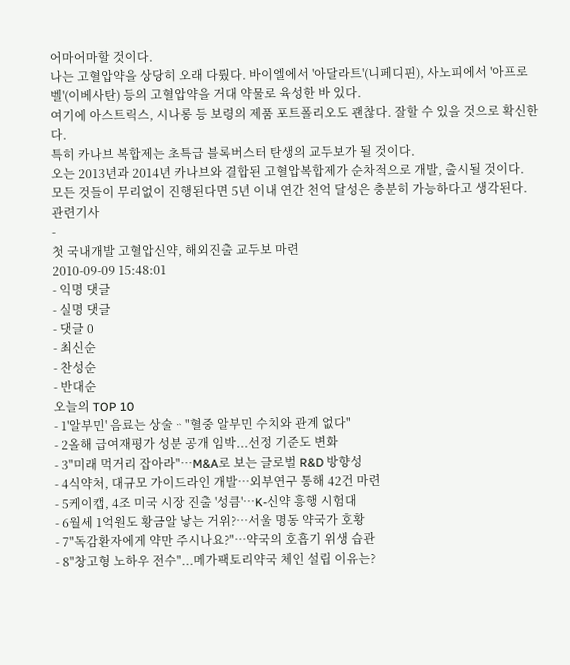어마어마할 것이다.
나는 고혈압약을 상당히 오래 다뤘다. 바이엘에서 '아달라트'(니페디핀), 사노피에서 '아프로벨'(이베사탄) 등의 고혈압약을 거대 약물로 육성한 바 있다.
여기에 아스트릭스, 시나롱 등 보령의 제품 포트폴리오도 괜찮다. 잘할 수 있을 것으로 확신한다.
특히 카나브 복합제는 초특급 블록버스터 탄생의 교두보가 될 것이다.
오는 2013년과 2014년 카나브와 결합된 고혈압복합제가 순차적으로 개발, 출시될 것이다.
모든 것들이 무리없이 진행된다면 5년 이내 연간 천억 달성은 충분히 가능하다고 생각된다.
관련기사
-
첫 국내개발 고혈압신약, 해외진출 교두보 마련
2010-09-09 15:48:01
- 익명 댓글
- 실명 댓글
- 댓글 0
- 최신순
- 찬성순
- 반대순
오늘의 TOP 10
- 1'알부민' 음료는 상술ᆢ"혈중 알부민 수치와 관계 없다"
- 2올해 급여재평가 성분 공개 임박...선정 기준도 변화
- 3"미래 먹거리 잡아라"…M&A로 보는 글로벌 R&D 방향성
- 4식약처, 대규모 가이드라인 개발…외부연구 통해 42건 마련
- 5케이캡, 4조 미국 시장 진출 '성큼'…K-신약 흥행 시험대
- 6월세 1억원도 황금알 낳는 거위?…서울 명동 약국가 호황
- 7"독감환자에게 약만 주시나요?"…약국의 호흡기 위생 습관
- 8"창고형 노하우 전수"...메가팩토리약국 체인 설립 이유는?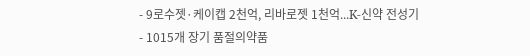- 9로수젯·케이캡 2천억, 리바로젯 1천억...K-신약 전성기
- 1015개 장기 품절의약품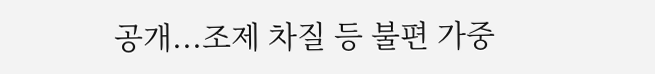공개...조제 차질 등 불편 가중